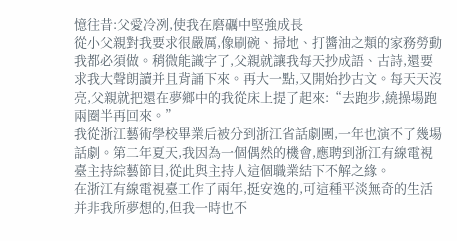憶往昔:父愛冷冽,使我在磨礪中堅強成長
從小父親對我要求很嚴厲,像刷碗、掃地、打醬油之類的家務勞動我都必須做。稍微能識字了,父親就讓我每天抄成語、古詩,還要求我大聲朗讀并且背誦下來。再大一點,又開始抄古文。每天天沒亮,父親就把還在夢鄉中的我從床上提了起來:“去跑步,繞操場跑兩圈半再回來。”
我從浙江藝術學校畢業后被分到浙江省話劇團,一年也演不了幾場話劇。第二年夏天,我因為一個偶然的機會,應聘到浙江有線電視臺主持綜藝節目,從此與主持人這個職業結下不解之緣。
在浙江有線電視臺工作了兩年,挺安逸的,可這種平淡無奇的生活并非我所夢想的,但我一時也不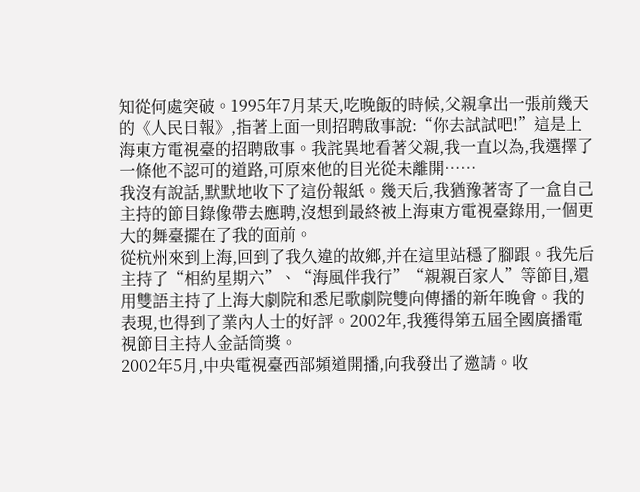知從何處突破。1995年7月某天,吃晚飯的時候,父親拿出一張前幾天的《人民日報》,指著上面一則招聘啟事說:“你去試試吧!”這是上海東方電視臺的招聘啟事。我詫異地看著父親,我一直以為,我選擇了一條他不認可的道路,可原來他的目光從未離開……
我沒有說話,默默地收下了這份報紙。幾天后,我猶豫著寄了一盒自己主持的節目錄像帶去應聘,沒想到最終被上海東方電視臺錄用,一個更大的舞臺擺在了我的面前。
從杭州來到上海,回到了我久違的故鄉,并在這里站穩了腳跟。我先后主持了“相約星期六”、“海風伴我行”“親親百家人”等節目,還用雙語主持了上海大劇院和悉尼歌劇院雙向傳播的新年晚會。我的表現,也得到了業內人士的好評。2002年,我獲得第五屆全國廣播電視節目主持人金話筒獎。
2002年5月,中央電視臺西部頻道開播,向我發出了邀請。收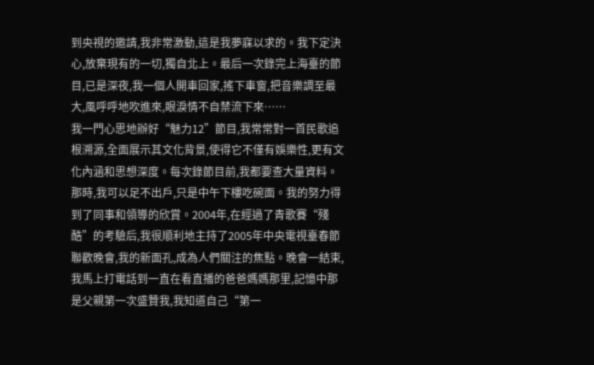到央視的邀請,我非常激動,這是我夢寐以求的。我下定決心,放棄現有的一切,獨自北上。最后一次錄完上海臺的節目,已是深夜,我一個人開車回家,搖下車窗,把音樂調至最大,風呼呼地吹進來,眼淚情不自禁流下來……
我一門心思地辦好“魅力12”節目,我常常對一首民歌追根溯源,全面展示其文化背景,使得它不僅有娛樂性,更有文化內涵和思想深度。每次錄節目前,我都要查大量資料。那時,我可以足不出戶,只是中午下樓吃碗面。我的努力得到了同事和領導的欣賞。2004年,在經過了青歌賽“殘酷”的考驗后,我很順利地主持了2005年中央電視臺春節聯歡晚會,我的新面孔,成為人們關注的焦點。晚會一結束,我馬上打電話到一直在看直播的爸爸媽媽那里,記憶中那是父親第一次盛贊我,我知道自己“第一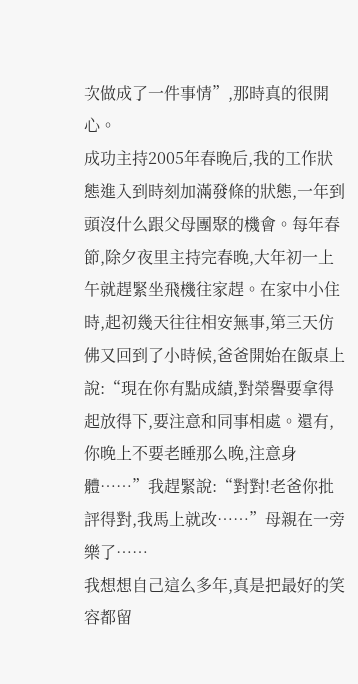次做成了一件事情”,那時真的很開心。
成功主持2005年春晚后,我的工作狀態進入到時刻加滿發條的狀態,一年到頭沒什么跟父母團聚的機會。每年春節,除夕夜里主持完春晚,大年初一上午就趕緊坐飛機往家趕。在家中小住時,起初幾天往往相安無事,第三天仿佛又回到了小時候,爸爸開始在飯桌上說:“現在你有點成績,對榮譽要拿得起放得下,要注意和同事相處。還有,你晚上不要老睡那么晚,注意身體……”我趕緊說:“對對!老爸你批評得對,我馬上就改……”母親在一旁樂了……
我想想自己這么多年,真是把最好的笑容都留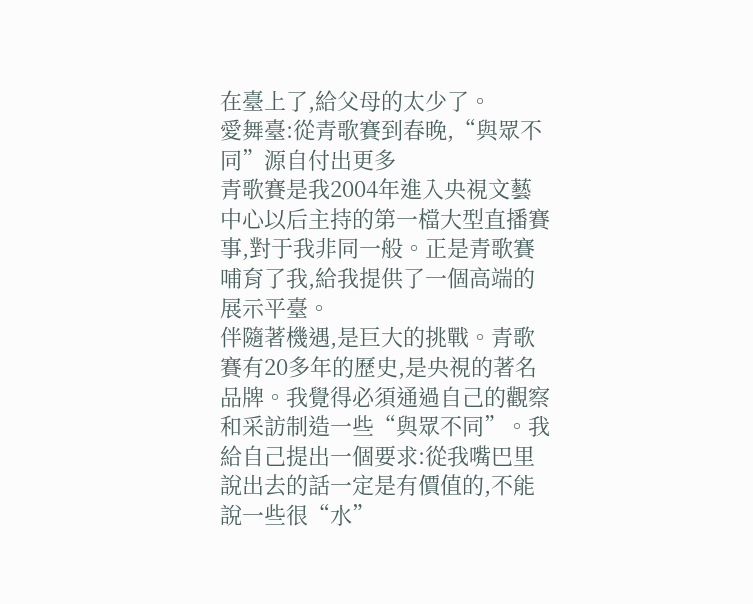在臺上了,給父母的太少了。
愛舞臺:從青歌賽到春晚,“與眾不同”源自付出更多
青歌賽是我2004年進入央視文藝中心以后主持的第一檔大型直播賽事,對于我非同一般。正是青歌賽哺育了我,給我提供了一個高端的展示平臺。
伴隨著機遇,是巨大的挑戰。青歌賽有20多年的歷史,是央視的著名品牌。我覺得必須通過自己的觀察和采訪制造一些“與眾不同”。我給自己提出一個要求:從我嘴巴里說出去的話一定是有價值的,不能說一些很“水”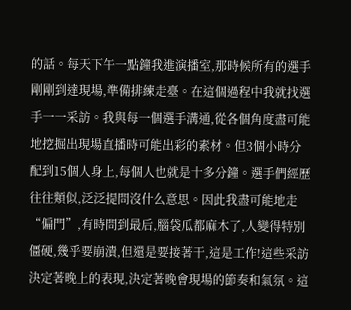的話。每天下午一點鐘我進演播室,那時候所有的選手剛剛到達現場,準備排練走臺。在這個過程中我就找選手一一采訪。我與每一個選手溝通,從各個角度盡可能地挖掘出現場直播時可能出彩的素材。但3個小時分配到15個人身上,每個人也就是十多分鐘。選手們經歷往往類似,泛泛提問沒什么意思。因此我盡可能地走“偏門”,有時問到最后,腦袋瓜都麻木了,人變得特別僵硬,幾乎要崩潰,但還是要接著干,這是工作!這些采訪決定著晚上的表現,決定著晚會現場的節奏和氣氛。這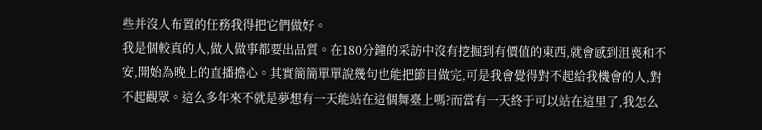些并沒人布置的任務我得把它們做好。
我是個較真的人,做人做事都要出品質。在180分鐘的采訪中沒有挖掘到有價值的東西,就會感到沮喪和不安,開始為晚上的直播擔心。其實簡簡單單說幾句也能把節目做完,可是我會覺得對不起給我機會的人,對不起觀眾。這么多年來不就是夢想有一天能站在這個舞臺上嗎?而當有一天終于可以站在這里了,我怎么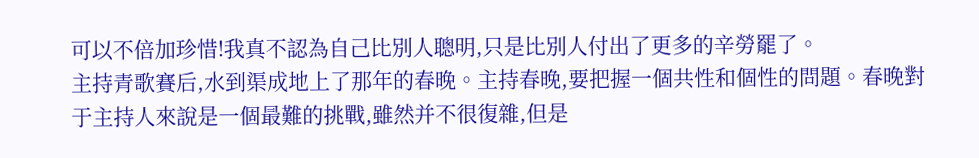可以不倍加珍惜!我真不認為自己比別人聰明,只是比別人付出了更多的辛勞罷了。
主持青歌賽后,水到渠成地上了那年的春晚。主持春晚,要把握一個共性和個性的問題。春晚對于主持人來說是一個最難的挑戰,雖然并不很復雜,但是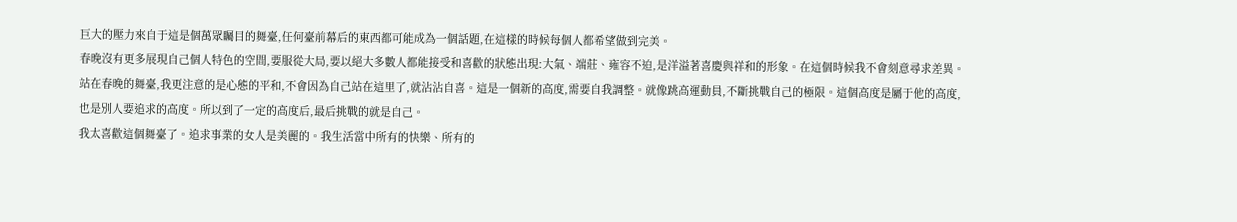巨大的壓力來自于這是個萬眾矚目的舞臺,任何臺前幕后的東西都可能成為一個話題,在這樣的時候每個人都希望做到完美。
春晚沒有更多展現自己個人特色的空間,要服從大局,要以絕大多數人都能接受和喜歡的狀態出現:大氣、端莊、雍容不迫,是洋溢著喜慶與祥和的形象。在這個時候我不會刻意尋求差異。站在春晚的舞臺,我更注意的是心態的平和,不會因為自己站在這里了,就沾沾自喜。這是一個新的高度,需要自我調整。就像跳高運動員,不斷挑戰自己的極限。這個高度是屬于他的高度,也是別人要追求的高度。所以到了一定的高度后,最后挑戰的就是自己。
我太喜歡這個舞臺了。追求事業的女人是美麗的。我生活當中所有的快樂、所有的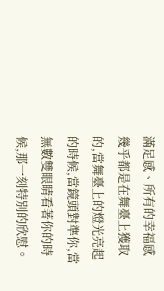滿足感、所有的幸福感幾乎都是在舞臺上獲取的,當舞臺上的燈光亮起的時候,當鏡頭對準你,當無數雙眼睛看著你的時候,那一刻特別的欣慰。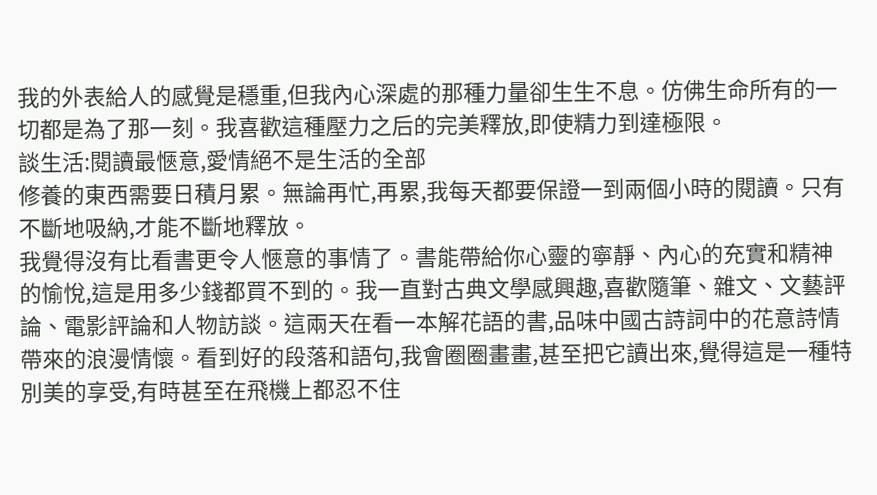我的外表給人的感覺是穩重,但我內心深處的那種力量卻生生不息。仿佛生命所有的一切都是為了那一刻。我喜歡這種壓力之后的完美釋放,即使精力到達極限。
談生活:閱讀最愜意,愛情絕不是生活的全部
修養的東西需要日積月累。無論再忙,再累,我每天都要保證一到兩個小時的閱讀。只有不斷地吸納,才能不斷地釋放。
我覺得沒有比看書更令人愜意的事情了。書能帶給你心靈的寧靜、內心的充實和精神的愉悅,這是用多少錢都買不到的。我一直對古典文學感興趣,喜歡隨筆、雜文、文藝評論、電影評論和人物訪談。這兩天在看一本解花語的書,品味中國古詩詞中的花意詩情帶來的浪漫情懷。看到好的段落和語句,我會圈圈畫畫,甚至把它讀出來,覺得這是一種特別美的享受,有時甚至在飛機上都忍不住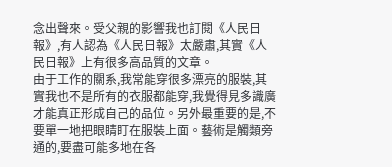念出聲來。受父親的影響我也訂閱《人民日報》,有人認為《人民日報》太嚴肅,其實《人民日報》上有很多高品質的文章。
由于工作的關系,我常能穿很多漂亮的服裝,其實我也不是所有的衣服都能穿,我覺得見多識廣才能真正形成自己的品位。另外最重要的是,不要單一地把眼睛盯在服裝上面。藝術是觸類旁通的,要盡可能多地在各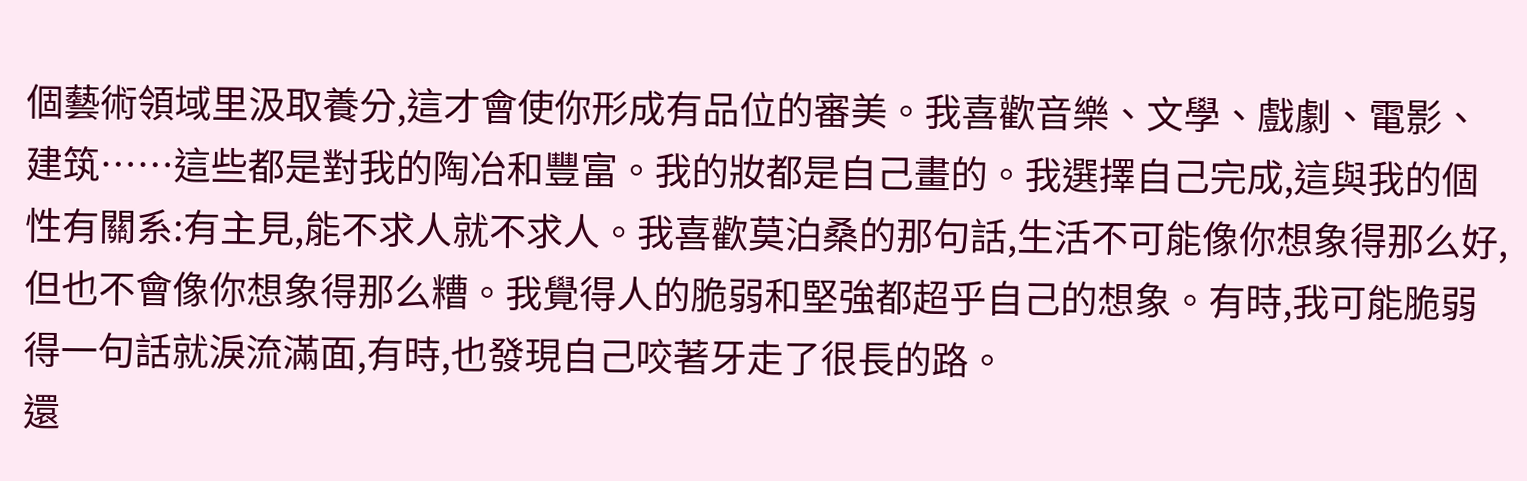個藝術領域里汲取養分,這才會使你形成有品位的審美。我喜歡音樂、文學、戲劇、電影、建筑……這些都是對我的陶冶和豐富。我的妝都是自己畫的。我選擇自己完成,這與我的個性有關系:有主見,能不求人就不求人。我喜歡莫泊桑的那句話,生活不可能像你想象得那么好,但也不會像你想象得那么糟。我覺得人的脆弱和堅強都超乎自己的想象。有時,我可能脆弱得一句話就淚流滿面,有時,也發現自己咬著牙走了很長的路。
還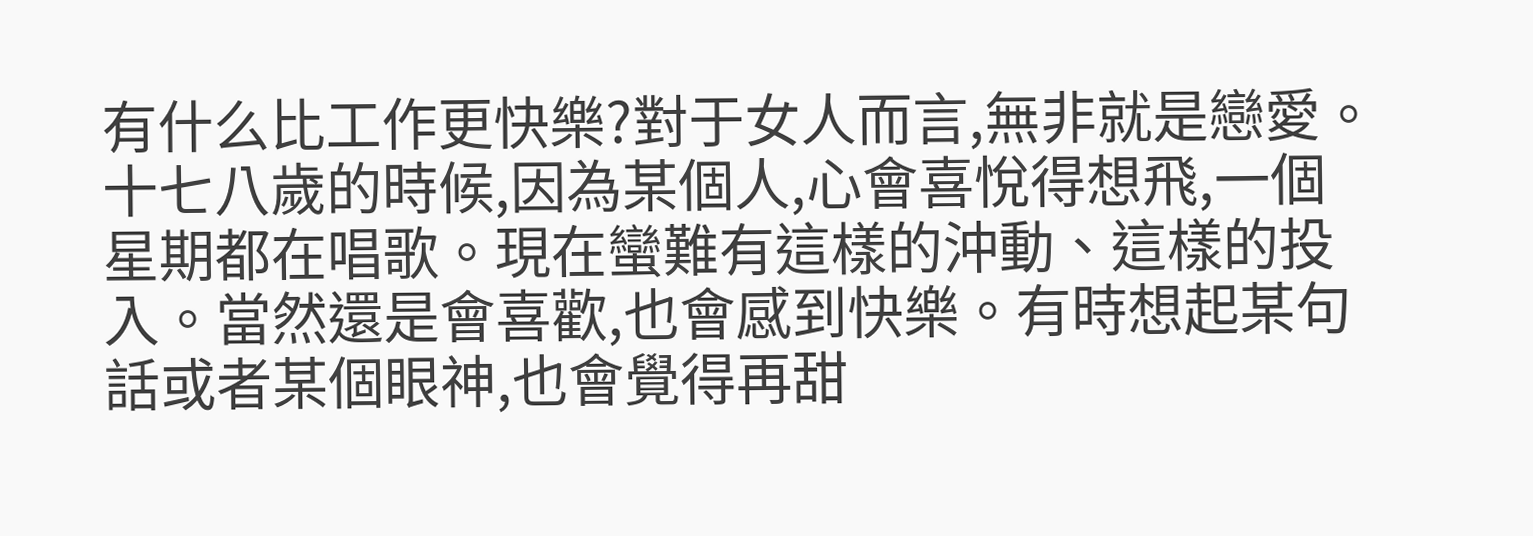有什么比工作更快樂?對于女人而言,無非就是戀愛。十七八歲的時候,因為某個人,心會喜悅得想飛,一個星期都在唱歌。現在蠻難有這樣的沖動、這樣的投入。當然還是會喜歡,也會感到快樂。有時想起某句話或者某個眼神,也會覺得再甜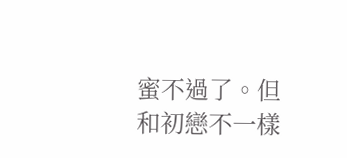蜜不過了。但和初戀不一樣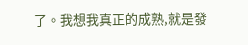了。我想我真正的成熟,就是發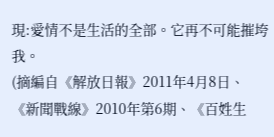現:愛情不是生活的全部。它再不可能摧垮我。
(摘編自《解放日報》2011年4月8日、《新聞戰線》2010年第6期、《百姓生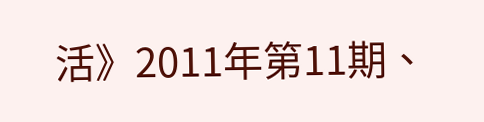活》2011年第11期、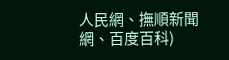人民網、撫順新聞網、百度百科)